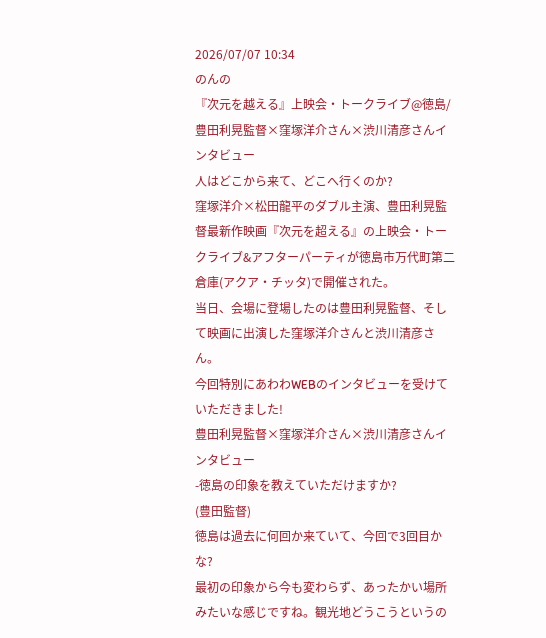2026/07/07 10:34
のんの
『次元を越える』上映会・トークライブ@徳島/豊田利晃監督×窪塚洋介さん×渋川清彦さんインタビュー
人はどこから来て、どこへ行くのか?
窪塚洋介×松田龍平のダブル主演、豊田利晃監督最新作映画『次元を超える』の上映会・トークライブ&アフターパーティが徳島市万代町第二倉庫(アクア・チッタ)で開催された。
当日、会場に登場したのは豊田利晃監督、そして映画に出演した窪塚洋介さんと渋川清彦さん。
今回特別にあわわWEBのインタビューを受けていただきました!
豊田利晃監督×窪塚洋介さん×渋川清彦さんインタビュー
-徳島の印象を教えていただけますか?
(豊田監督)
徳島は過去に何回か来ていて、今回で3回目かな?
最初の印象から今も変わらず、あったかい場所みたいな感じですね。観光地どうこうというの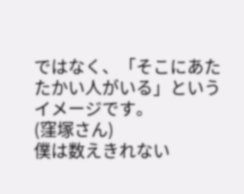ではなく、「そこにあたたかい人がいる」というイメージです。
(窪塚さん)
僕は数えきれない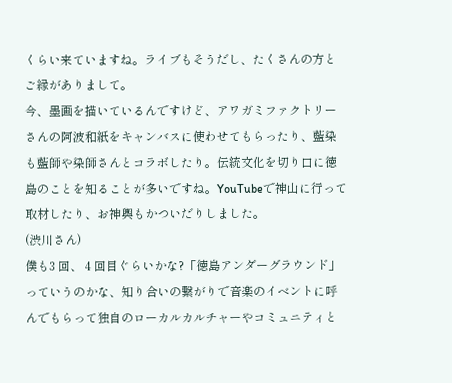くらい来ていますね。ライブもそうだし、たくさんの方とご縁がありまして。
今、墨画を描いているんですけど、アワガミファクトリーさんの阿波和紙をキャンバスに使わせてもらったり、藍染も藍師や染師さんとコラボしたり。伝統文化を切り口に徳島のことを知ることが多いですね。YouTubeで神山に行って取材したり、お神輿もかついだりしました。
(渋川さん)
僕も3 回、 4 回目ぐらいかな?「徳島アンダーグラウンド」っていうのかな、知り合いの繋がりで音楽のイベントに呼んでもらって独自のローカルカルチャーやコミュニティと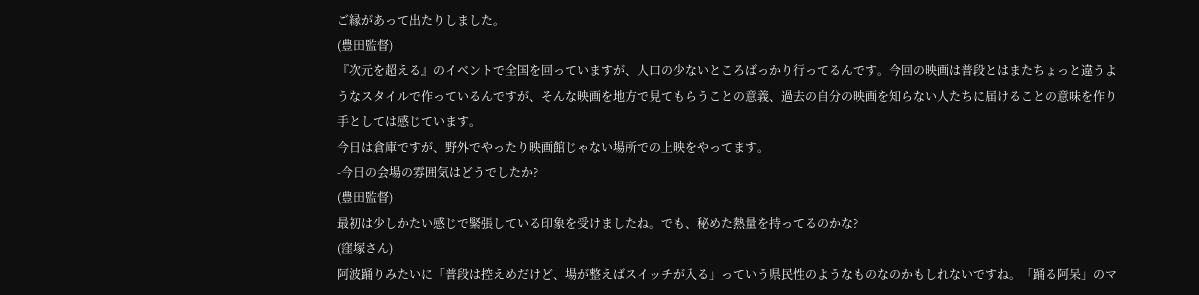ご縁があって出たりしました。
(豊田監督)
『次元を超える』のイベントで全国を回っていますが、人口の少ないところばっかり行ってるんです。今回の映画は普段とはまたちょっと違うようなスタイルで作っているんですが、そんな映画を地方で見てもらうことの意義、過去の自分の映画を知らない人たちに届けることの意味を作り手としては感じています。
今日は倉庫ですが、野外でやったり映画館じゃない場所での上映をやってます。
-今日の会場の雰囲気はどうでしたか?
(豊田監督)
最初は少しかたい感じで緊張している印象を受けましたね。でも、秘めた熱量を持ってるのかな?
(窪塚さん)
阿波踊りみたいに「普段は控えめだけど、場が整えばスイッチが入る」っていう県民性のようなものなのかもしれないですね。「踊る阿呆」のマ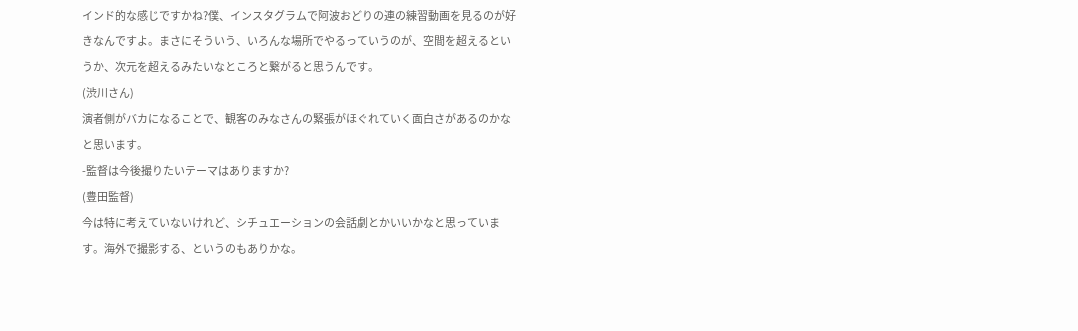インド的な感じですかね?僕、インスタグラムで阿波おどりの連の練習動画を見るのが好きなんですよ。まさにそういう、いろんな場所でやるっていうのが、空間を超えるというか、次元を超えるみたいなところと繋がると思うんです。
(渋川さん)
演者側がバカになることで、観客のみなさんの緊張がほぐれていく面白さがあるのかなと思います。
-監督は今後撮りたいテーマはありますか?
(豊田監督)
今は特に考えていないけれど、シチュエーションの会話劇とかいいかなと思っています。海外で撮影する、というのもありかな。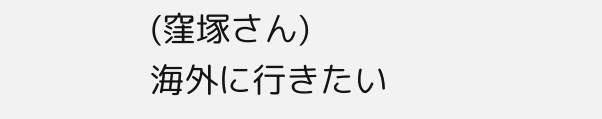(窪塚さん)
海外に行きたい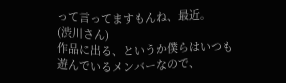って言ってますもんね、最近。
(渋川さん)
作品に出る、というか僕らはいつも遊んでいるメンバーなので、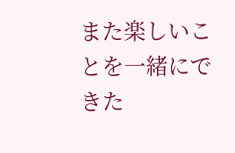また楽しいことを一緒にできた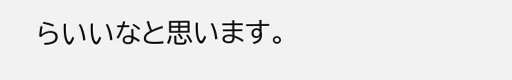らいいなと思います。